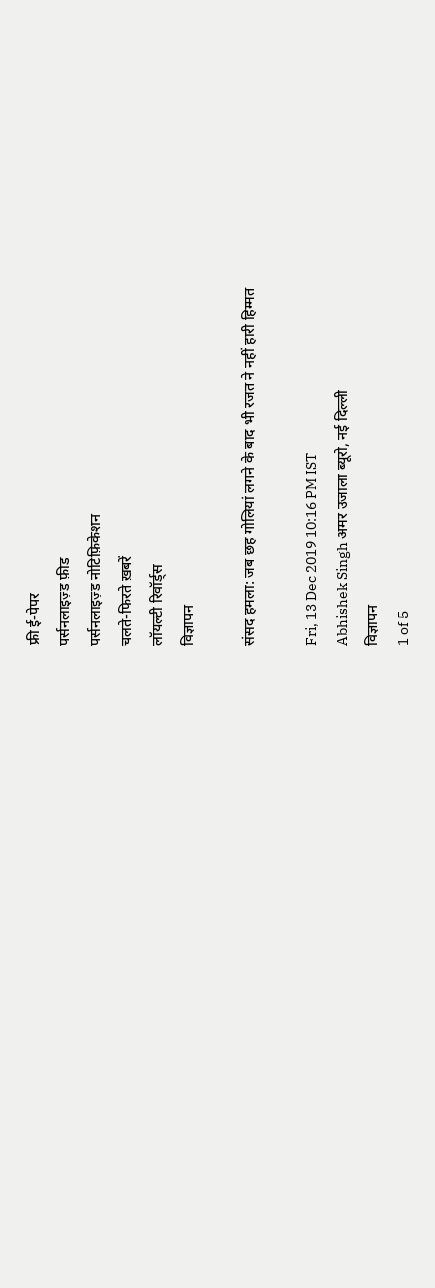फ्री ई-पेपर
पर्सनलाइज़्ड फ़ीड
पर्सनलाइज़्ड नोटिफ़िकेशन
चलते-फिरते ख़बरें
लॉयल्टी रिवॉर्ड्स
विज्ञापन

संसद हमला: जब छह गोलियां लगने के बाद भी रजत ने नहीं हारी हिम्मत

Fri, 13 Dec 2019 10:16 PM IST
Abhishek Singh अमर उजाला ब्यूरो, नई दिल्ली
विज्ञापन
1 of 5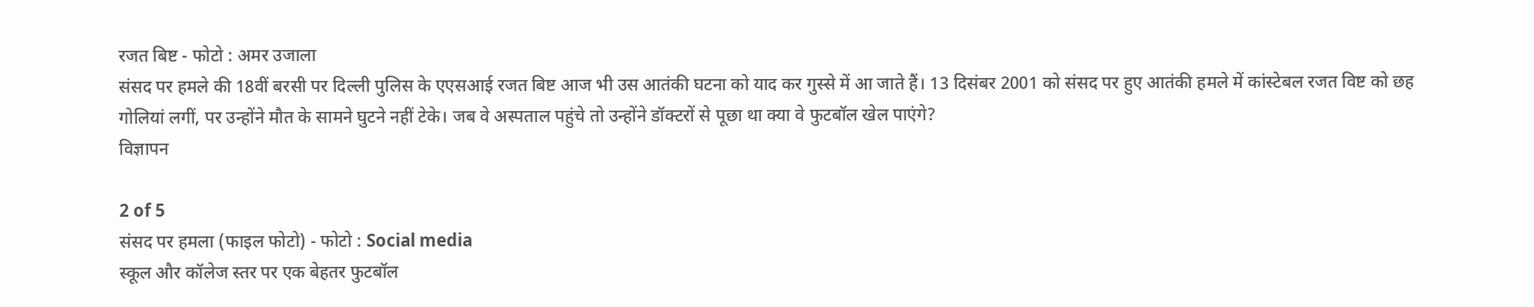रजत बिष्ट - फोटो : अमर उजाला
संसद पर हमले की 18वीं बरसी पर दिल्ली पुलिस के एएसआई रजत बिष्ट आज भी उस आतंकी घटना को याद कर गुस्से में आ जाते हैं। 13 दिसंबर 2001 को संसद पर हुए आतंकी हमले में कांस्टेबल रजत विष्ट को छह गोलियां लगीं, पर उन्होंने मौत के सामने घुटने नहीं टेके। जब वे अस्पताल पहुंचे तो उन्होंने डॉक्टरों से पूछा था क्या वे फुटबॉल खेल पाएंगे?
विज्ञापन

2 of 5
संसद पर हमला (फाइल फोटो) - फोटो : Social media
स्कूल और कॉलेज स्तर पर एक बेहतर फुटबॉल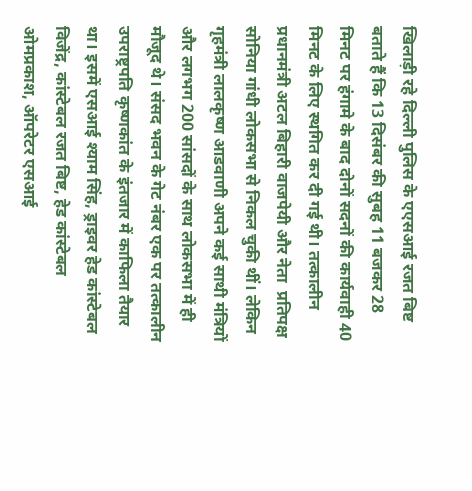खिलाड़ी रहे दिल्ली पुलिस के एएसआई रजत बिष्ट बताते हैं कि 13 दिसंबर की सुबह 11 बजकर 28 मिनट पर हंगामे के बाद दोनों सदनों की कार्यवाही 40 मिनट के लिए स्थगित कर दी गई थी। तत्कालीन प्रधानमंत्री अटल बिहारी वाजपेयी और नेता  प्रतिपक्ष सोनिया गांधी लोकसभा से निकल चुकी थीं। लेकिन गृहमंत्री लालकृष्ण आडवाणी अपने कई साथी मंत्रियों और लगभग 200 सांसदों के साथ लोकसभा में ही मौजूद थे। संसद भवन के गेट नंबर एक पर तत्कालीन उपराष्ट्रपति कृष्णकांत के इंतजार में काफिला तैयार था। इसमें एसआई श्याम सिंह, ड्राइवर हेड कांस्टेबल विजेंद्र, कांस्टेबल रजत बिष्ट, हेड कांस्टेबल ओमप्रकाश, ऑपरेटर एसआई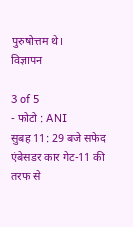पुरुषोत्तम थे।
विज्ञापन

3 of 5
- फोटो : ANI
सुबह 11: 29 बजे सफेद एंबेसडर कार गेट-11 की तरफ से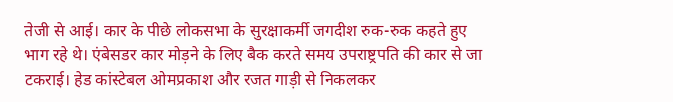तेजी से आई। कार के पीछे लोकसभा के सुरक्षाकर्मी जगदीश रुक-रुक कहते हुए भाग रहे थे। एंबेसडर कार मोड़ने के लिए बैक करते समय उपराष्ट्रपति की कार से जा टकराई। हेड कांस्टेबल ओमप्रकाश और रजत गाड़ी से निकलकर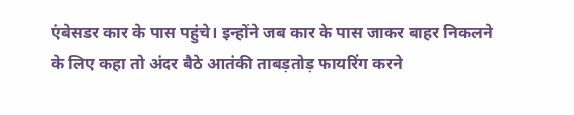एंबेसडर कार के पास पहुंचे। इन्होंने जब कार के पास जाकर बाहर निकलने के लिए कहा तो अंदर बैठे आतंकी ताबड़तोड़ फायरिंग करने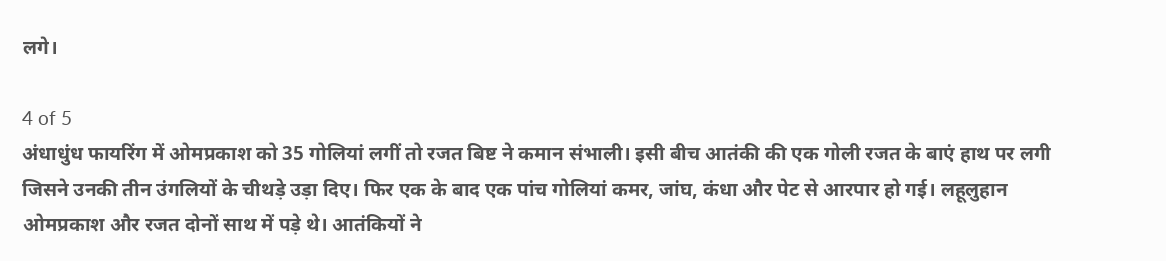लगे।

4 of 5
अंधाधुंध फायरिंग में ओमप्रकाश को 35 गोलियां लगीं तो रजत बिष्ट ने कमान संभाली। इसी बीच आतंकी की एक गोली रजत के बाएं हाथ पर लगी जिसने उनकी तीन उंगलियों के चीथड़े उड़ा दिए। फिर एक के बाद एक पांच गोलियां कमर, जांघ, कंधा और पेट से आरपार हो गई। लहूलुहान ओमप्रकाश और रजत दोनों साथ में पड़े थे। आतंकियों ने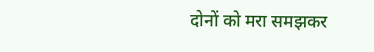दोनों को मरा समझकर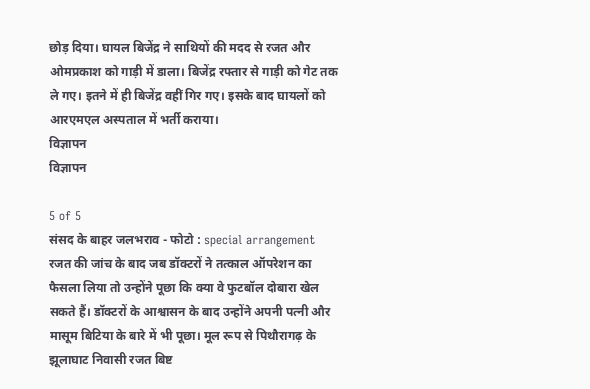छोड़ दिया। घायल बिजेंद्र ने साथियों की मदद से रजत और ओमप्रकाश को गाड़ी में डाला। बिजेंद्र रफ्तार से गाड़ी को गेट तक ले गए। इतने में ही बिजेंद्र वहीं गिर गए। इसके बाद घायलों को आरएमएल अस्पताल में भर्ती कराया।
विज्ञापन
विज्ञापन

5 of 5
संसद के बाहर जलभराव - फोटो : special arrangement
रजत की जांच के बाद जब डॉक्टरों ने तत्काल ऑपरेशन का फैसला लिया तो उन्होंने पूछा कि क्या वे फुटबॉल दोबारा खेल सकते हैं। डॉक्टरों के आश्वासन के बाद उन्होंने अपनी पत्नी और मासूम बिटिया के बारे में भी पूछा। मूल रूप से पिथौरागढ़ के झूलाघाट निवासी रजत बिष्ट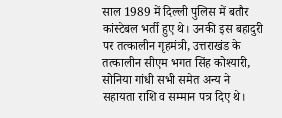साल 1989 में दिल्ली पुलिस में बतौर कांस्टेबल भर्ती हुए थे। उनकी इस बहादुरी पर तत्कालीन गृहमंत्री, उत्तराखंड के तत्कालीन सीएम भगत सिंह कोश्यारी, सोनिया गांधी सभी समेत अन्य ने सहायता राशि व सम्मान पत्र दिए थे।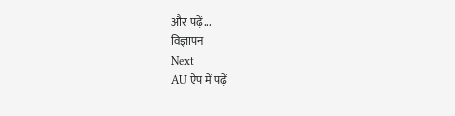और पढ़ें...
विज्ञापन
Next
AU ऐप में पढ़ें